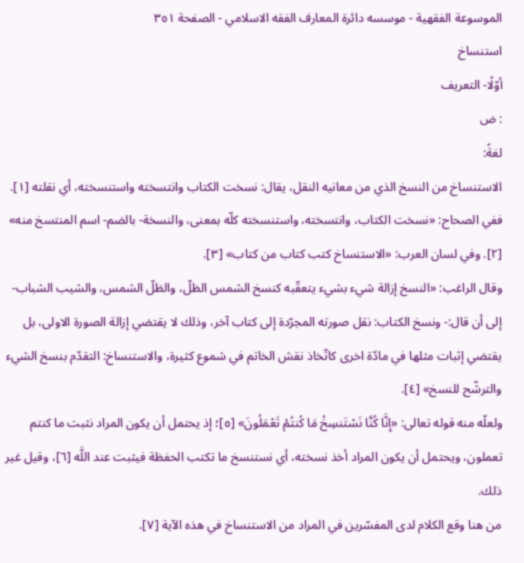الموسوعة الفقهية - موسسه دائرة المعارف الفقه الاسلامي - الصفحة ٣٥١
استنساخ
أوّلًا- التعريف
: ض
لغةً:
الاستنساخ من النسخ الذي من معانيه النقل، يقال: نسخت الكتاب وانتسخته واستنسخته، أي نقلته [١]. ففي الصحاح: «نسخت الكتاب، وانتسخته، واستنسخته كلّه بمعنى، والنسخة- بالضم- اسم المنتسخ منه» [٢]. وفي لسان العرب: «الاستنساخ كتب كتاب من كتاب» [٣].
وقال الراغب: «النسخ إزالة شيء بشيء يتعقّبه كنسخ الشمس الظلّ، والظلّ الشمس، والشيب الشباب- إلى أن قال:- ونسخ الكتاب: نقل صورته المجرّدة إلى كتاب آخر، وذلك لا يقتضي إزالة الصورة الاولى، بل يقتضي إثبات مثلها في مادّة اخرى كاتّخاذ نقش الخاتم في شموع كثيرة، والاستنساخ: التقدّم بنسخ الشيء والترشّح للنسخ» [٤].
ولعلّه منه قوله تعالى: «إِنَّا كُنَّا نَسْتَنسِخُ مَا كُنتُمْ تَعْمَلُونَ» [٥]؛ إذ يحتمل أن يكون المراد نثبت ما كنتم تعملون، ويحتمل أن يكون المراد أخذ نسخته، أي نستنسخ ما تكتب الحفظة فيثبت عند اللَّه [٦]، وقيل غير ذلك.
من هنا وقع الكلام لدى المفسّرين في المراد من الاستنساخ في هذه الآية [٧].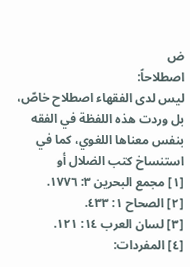ض
اصطلاحاً:
ليس لدى الفقهاء اصطلاح خاصّ، بل وردت هذه اللفظة في الفقه بنفس معناها اللغوي، كما في استنساخ كتب الضلال أو
[١] مجمع البحرين ٣: ١٧٧٦.
[٢] الصحاح ١: ٤٣٣.
[٣] لسان العرب ١٤: ١٢١.
[٤] المفردات: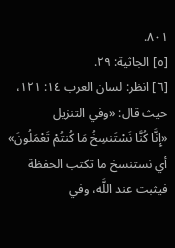٨٠١.
[٥] الجاثية: ٢٩.
[٦] انظر: لسان العرب ١٤: ١٢١، حيث قال: «وفي التنزيل
«إِنَّا كُنَّا نَسْتَنسِخُ مَا كُنتُمْ تَعْمَلُونَ»
أي نستنسخ ما تكتب الحفظة فيثبت عند اللَّه، وفي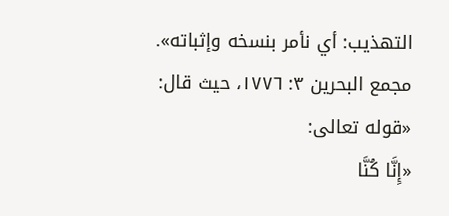التهذيب: أي نأمر بنسخه وإثباته». مجمع البحرين ٣: ١٧٧٦، حيث قال: «قوله تعالى:
«إِنَّا كُنَّا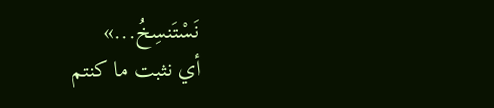نَسْتَنسِخُ...»
أي نثبت ما كنتم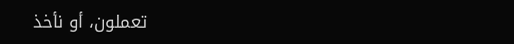تعملون، أو نأخذ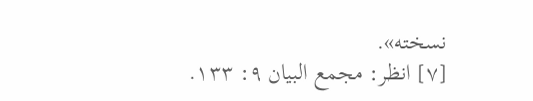نسخته».
[٧] انظر: مجمع البيان ٩: ١٣٣.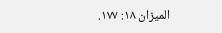الميزان ١٨: ١٧٧.